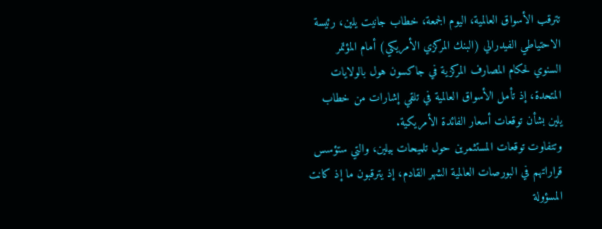تترقب الأسواق العالمية، اليوم الجمعة، خطاب جانيت يلين، رئيسة الاحتياطي الفيدرالي (البنك المركزي الأمريكي) أمام المؤتمر السنوي لحكام المصارف المركزية في جاكسون هول بالولايات المتحدة، إذ تأمل الأسواق العالمية في تلقي إشارات من خطاب يلين بشأن توقعات أسعار الفائدة الأمريكية.
وتتفاوت توقعات المستثمرين حول تلميحات بيلين، والتي ستؤسس قراراتهم في البورصات العالمية الشهر القادم، إذ يترقبون ما إذ كانت المسؤولة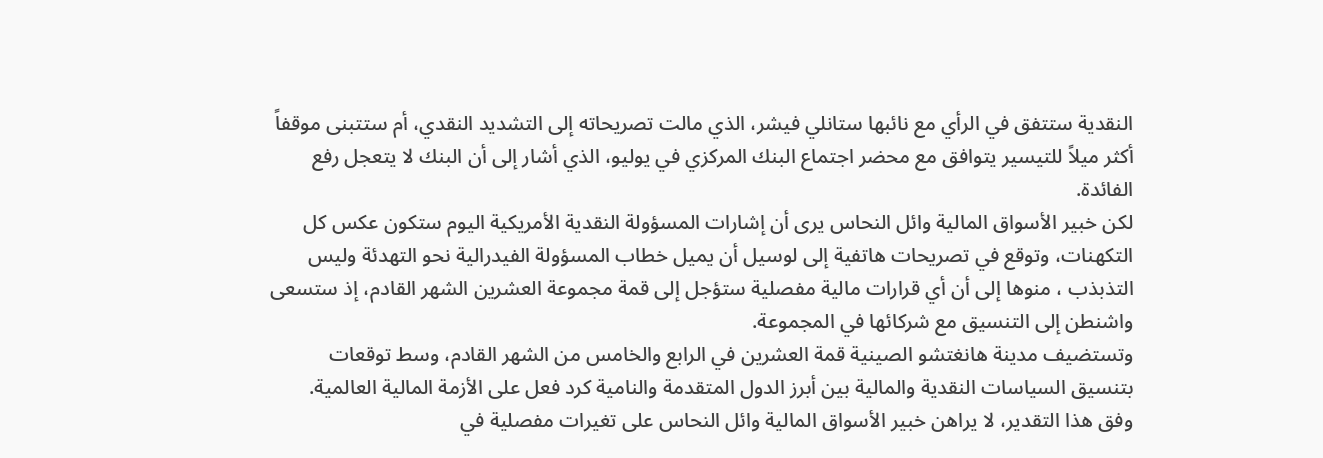النقدية ستتفق في الرأي مع نائبها ستانلي فيشر، الذي مالت تصريحاته إلى التشديد النقدي، أم ستتبنى موقفاً أكثر ميلاً للتيسير يتوافق مع محضر اجتماع البنك المركزي في يوليو، الذي أشار إلى أن البنك لا يتعجل رفع الفائدة.
لكن خبير الأسواق المالية وائل النحاس يرى أن إشارات المسؤولة النقدية الأمريكية اليوم ستكون عكس كل التكهنات، وتوقع في تصريحات هاتفية إلى لوسيل أن يميل خطاب المسؤولة الفيدرالية نحو التهدئة وليس التذبذب ، منوها إلى أن أي قرارات مالية مفصلية ستؤجل إلى قمة مجموعة العشرين الشهر القادم، إذ ستسعى واشنطن إلى التنسيق مع شركائها في المجموعة.
وتستضيف مدينة هانغتشو الصينية قمة العشرين في الرابع والخامس من الشهر القادم، وسط توقعات بتنسيق السياسات النقدية والمالية بين أبرز الدول المتقدمة والنامية كرد فعل على الأزمة المالية العالمية.
وفق هذا التقدير، لا يراهن خبير الأسواق المالية وائل النحاس على تغيرات مفصلية في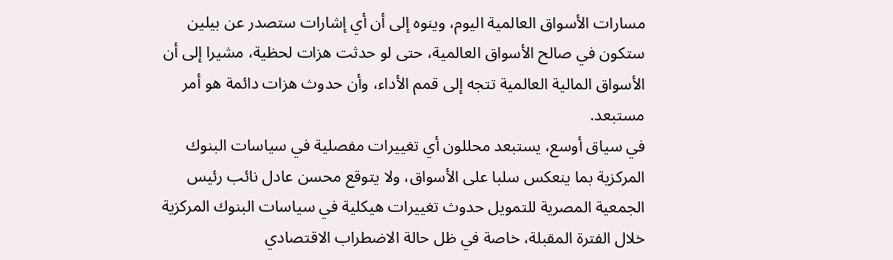مسارات الأسواق العالمية اليوم، وينوه إلى أن أي إشارات ستصدر عن بيلين ستكون في صالح الأسواق العالمية، حتى لو حدثت هزات لحظية، مشيرا إلى أن الأسواق المالية العالمية تتجه إلى قمم الأداء، وأن حدوث هزات دائمة هو أمر مستبعد.
في سياق أوسع، يستبعد محللون أي تغييرات مفصلية في سياسات البنوك المركزية بما ينعكس سلبا على الأسواق، ولا يتوقع محسن عادل نائب رئيس الجمعية المصرية للتمويل حدوث تغييرات هيكلية في سياسات البنوك المركزية خلال الفترة المقبلة، خاصة في ظل حالة الاضطراب الاقتصادي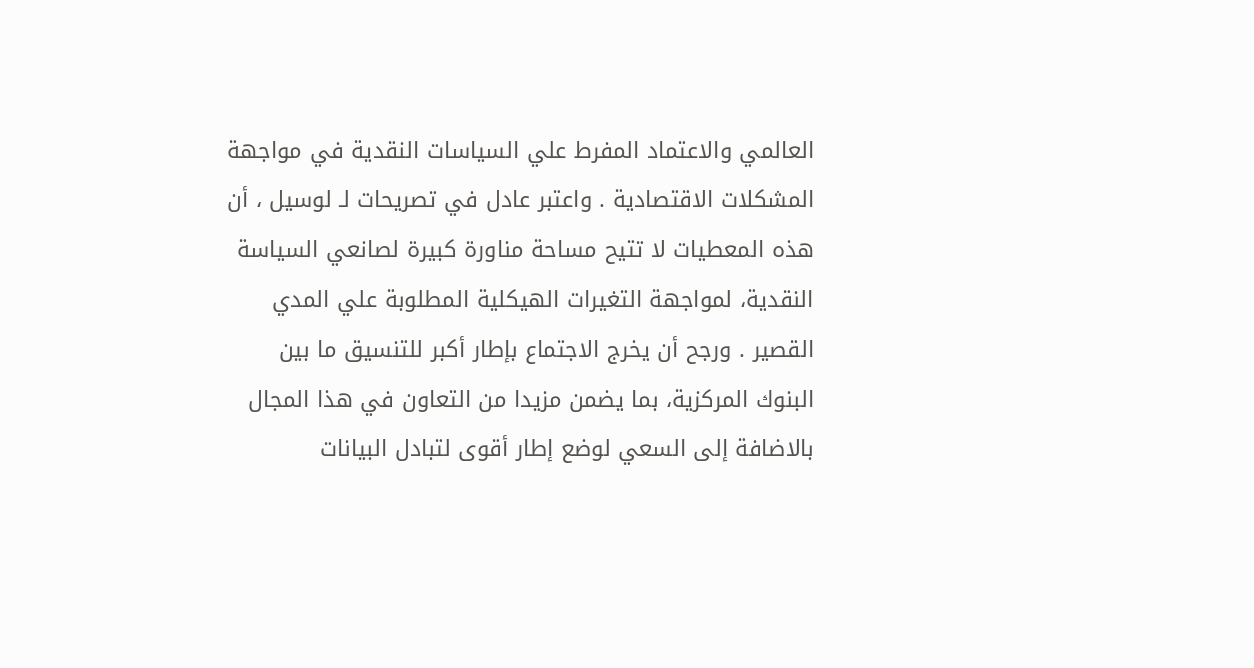العالمي والاعتماد المفرط علي السياسات النقدية في مواجهة المشكلات الاقتصادية . واعتبر عادل في تصريحات لـ لوسيل ، أن هذه المعطيات لا تتيح مساحة مناورة كبيرة لصانعي السياسة النقدية، لمواجهة التغيرات الهيكلية المطلوبة علي المدي القصير . ورجح أن يخرج الاجتماع بإطار أكبر للتنسيق ما بين البنوك المركزية، بما يضمن مزيدا من التعاون في هذا المجال بالاضافة إلى السعي لوضع إطار أقوى لتبادل البيانات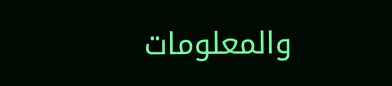والمعلومات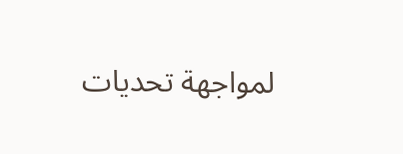لمواجهة تحديات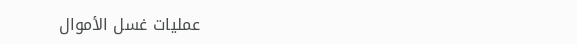عمليات غسل الأموال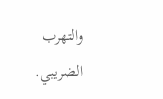والتهرب الضريبي.